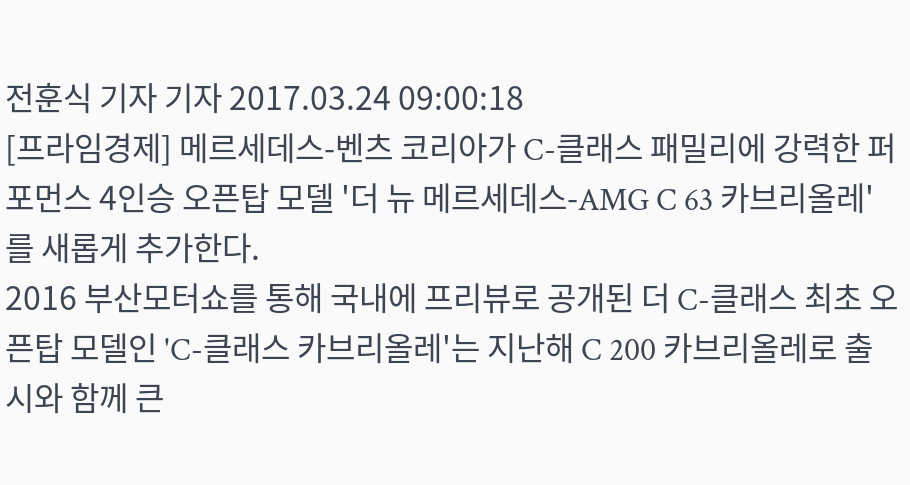전훈식 기자 기자 2017.03.24 09:00:18
[프라임경제] 메르세데스-벤츠 코리아가 C-클래스 패밀리에 강력한 퍼포먼스 4인승 오픈탑 모델 '더 뉴 메르세데스-AMG C 63 카브리올레'를 새롭게 추가한다.
2016 부산모터쇼를 통해 국내에 프리뷰로 공개된 더 C-클래스 최초 오픈탑 모델인 'C-클래스 카브리올레'는 지난해 C 200 카브리올레로 출시와 함께 큰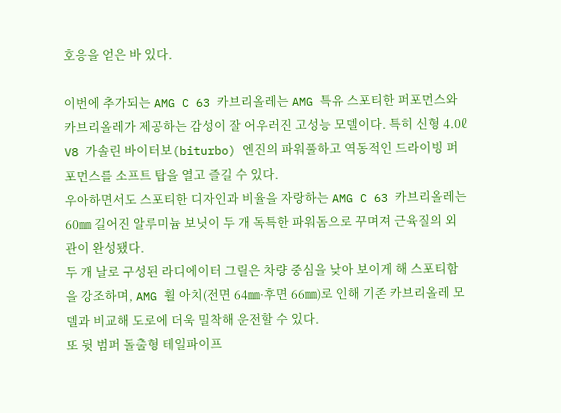호응을 얻은 바 있다.

이번에 추가되는 AMG C 63 카브리올레는 AMG 특유 스포티한 퍼포먼스와 카브리올레가 제공하는 감성이 잘 어우러진 고성능 모델이다. 특히 신형 4.0ℓ V8 가솔린 바이터보(biturbo) 엔진의 파워풀하고 역동적인 드라이빙 퍼포먼스를 소프트 탑을 열고 즐길 수 있다.
우아하면서도 스포티한 디자인과 비율을 자랑하는 AMG C 63 카브리올레는 60㎜ 길어진 알루미늄 보닛이 두 개 독특한 파워돔으로 꾸며져 근육질의 외관이 완성됐다.
두 개 날로 구성된 라디에이터 그릴은 차량 중심을 낮아 보이게 해 스포티함을 강조하며, AMG 휠 아치(전면 64㎜·후면 66㎜)로 인해 기존 카브리올레 모델과 비교해 도로에 더욱 밀착해 운전할 수 있다.
또 뒷 범퍼 돌출형 테일파이프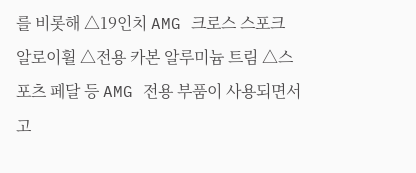를 비롯해 △19인치 AMG 크로스 스포크 알로이휠 △전용 카본 알루미늄 트림 △스포츠 페달 등 AMG 전용 부품이 사용되면서 고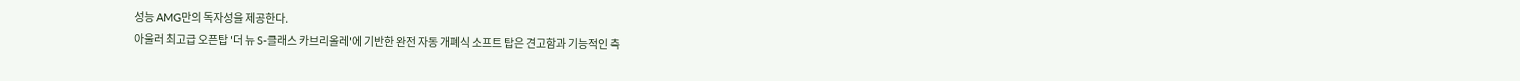성능 AMG만의 독자성을 제공한다.
아울러 최고급 오픈탑 '더 뉴 S-클래스 카브리올레'에 기반한 완전 자동 개폐식 소프트 탑은 견고함과 기능적인 측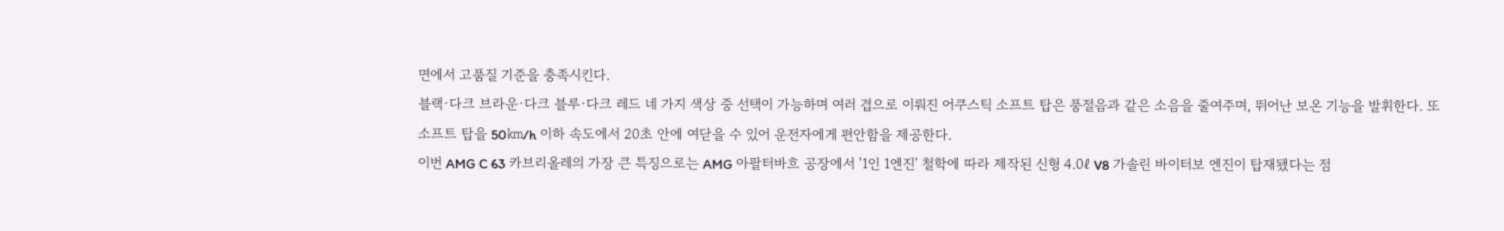면에서 고품질 기준을 충족시킨다.
블랙·다크 브라운·다크 블루·다크 레드 네 가지 색상 중 선택이 가능하며 여러 겹으로 이뤄진 어쿠스틱 소프트 탑은 풍절음과 같은 소음을 줄여주며, 뛰어난 보온 기능을 발휘한다. 또 소프트 탑을 50㎞/h 이하 속도에서 20초 안에 여닫을 수 있어 운전자에게 편안함을 제공한다.
이번 AMG C 63 카브리올레의 가장 큰 특징으로는 AMG 아팔터바흐 공장에서 '1인 1엔진' 철학에 따라 제작된 신형 4.0ℓ V8 가솔린 바이터보 엔진이 탑재됐다는 점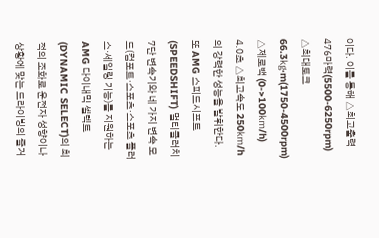이다. 이를 통해 △최고출력 476마력(5500-6250rpm) △최대토크 66.3㎏·m(1750-4500rpm) △제로백 (0->100㎞/h) 4.0초 △최고속도 250㎞/h의 강력한 성능을 발휘한다.
또 AMG 스피드시프트(SPEEDSHIFT) 멀티클러치 7단 변속기와 네 가지 변속 모드(컴포트·스포츠·스포츠 플러스·세일링 기능)를 지원하는 AMG 다이내믹 셀렉트(DYNAMIC SELECT)의 최적의 조화로 운전자 성향이나 상황에 맞는 드라이빙의 즐거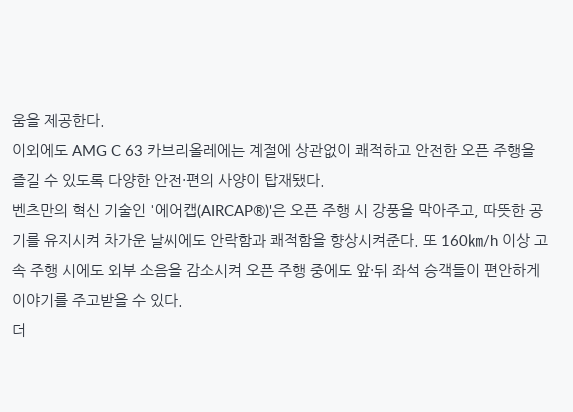움을 제공한다.
이외에도 AMG C 63 카브리올레에는 계절에 상관없이 쾌적하고 안전한 오픈 주행을 즐길 수 있도록 다양한 안전·편의 사양이 탑재됐다.
벤츠만의 혁신 기술인 '에어캡(AIRCAP®)'은 오픈 주행 시 강풍을 막아주고, 따뜻한 공기를 유지시켜 차가운 날씨에도 안락함과 쾌적함을 향상시켜준다. 또 160㎞/h 이상 고속 주행 시에도 외부 소음을 감소시켜 오픈 주행 중에도 앞·뒤 좌석 승객들이 편안하게 이야기를 주고받을 수 있다.
더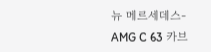뉴 메르세데스-AMG C 63 카브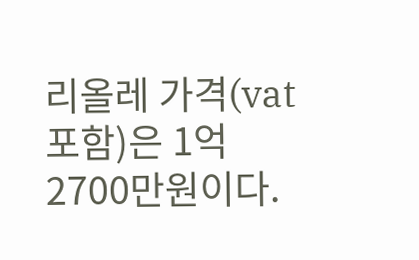리올레 가격(vat 포함)은 1억2700만원이다.